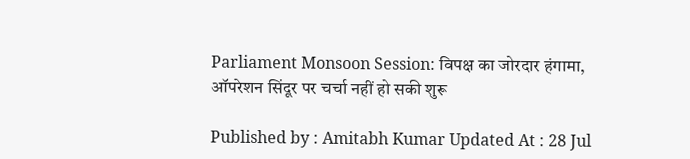Parliament Monsoon Session: विपक्ष का जोरदार हंगामा, ऑपरेशन सिंदूर पर चर्चा नहीं हो सकी शुरू

Published by : Amitabh Kumar Updated At : 28 Jul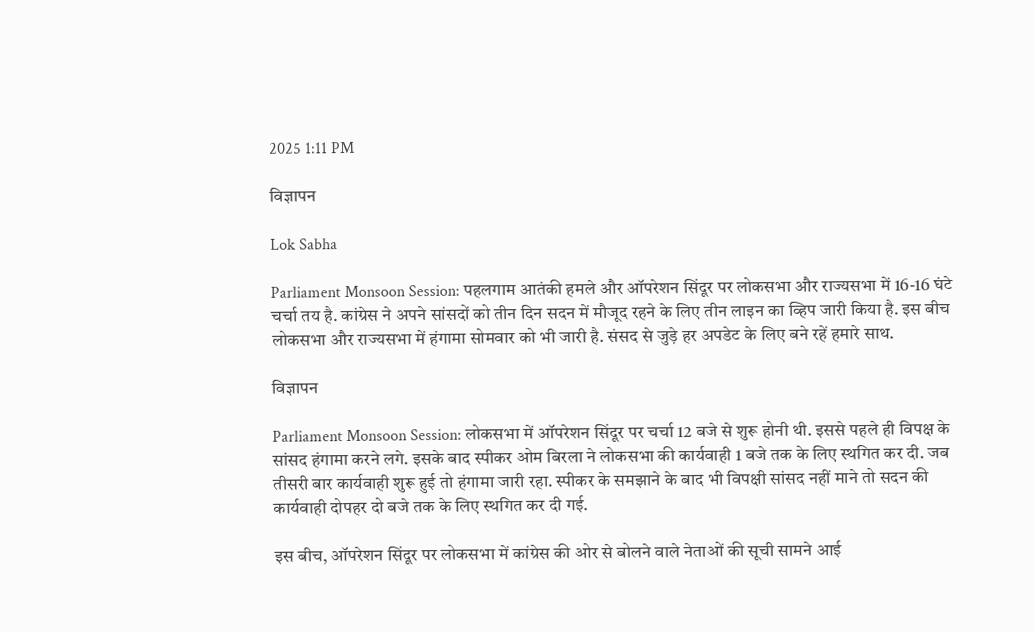2025 1:11 PM

विज्ञापन

Lok Sabha

Parliament Monsoon Session: पहलगाम आतंकी हमले और ऑपरेशन सिंदूर पर लोकसभा और राज्यसभा में 16-16 घंटे चर्चा तय है. कांग्रेस ने अपने सांसदों को तीन दिन सदन में मौजूद रहने के लिए तीन लाइन का व्हिप जारी किया है. इस बीच लोकसभा और राज्यसभा में हंगामा सोमवार को भी जारी है. संसद से जुड़े हर अपडेट के लिए बने रहें हमारे साथ.

विज्ञापन

Parliament Monsoon Session: लोकसभा में ऑपरेशन सिंदूर पर चर्चा 12 बजे से शुरू होनी थी. इससे पहले ही विपक्ष के सांसद हंगामा करने लगे. इसके बाद स्पीकर ओम बिरला ने लोकसभा की कार्यवाही 1 बजे तक के लिए स्थगित कर दी. जब तीसरी बार कार्यवाही शुरू हुई तो हंगामा जारी रहा. स्पीकर के समझाने के बाद भी विपक्षी सांसद नहीं माने तो सदन की कार्यवाही दोपहर दो बजे तक के लिए स्थगित कर दी गई.

इस बीच, ऑपरेशन सिंदूर पर लोकसभा में कांग्रेस की ओर से बोलने वाले नेताओं की सूची सामने आई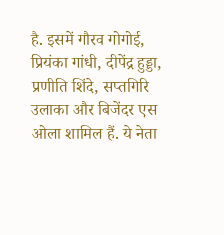है. इसमें गौरव गोगोई, प्रियंका गांधी, दीपेंद्र हुड्डा, प्रणीति शिंदे, सप्तगिरि उलाका और बिजेंदर एस ओला शामिल हैं. ये नेता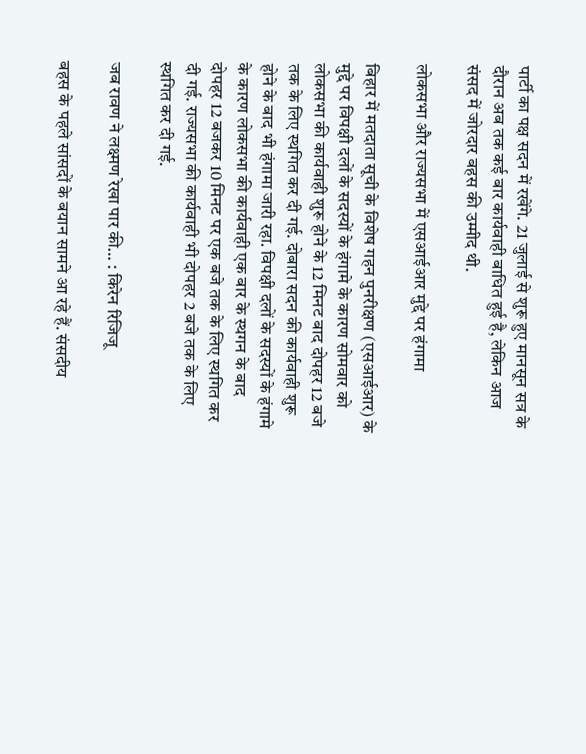पार्टी का पक्ष सदन में रखेंगे. 21 जुलाई से शुरू हुए मानसून सत्र के दौरान अब तक कई बार कार्यवाही बाधित हुई है, लेकिन आज संसद में जोरदार बहस की उम्मीद थी.

लोकसभा और राज्यसभा में एसआईआर मुद्दे पर हंगामा

बिहार में मतदाता सूची के विशेष गहन पुनरीक्षण (एसआईआर) के मुद्दे पर विपक्षी दलों के सदस्यों के हंगामे के कारण सोमवार को लोकसभा की कार्यवाही शुरू होने के 12 मिनट बाद दोपहर 12 बजे तक के लिए स्थगित कर दी गई. दोबारा सदन की कार्यवाही शुरू होने के बाद भी हंगामा जारी रहा. विपक्षी दलों के सदस्यों के हंगामे के कारण लोकसभा की कार्यवाही एक बार के स्थगन के बाद दोपहर 12 बजकर 10 मिनट पर एक बजे तक के लिए स्थगित कर दी गई. राज्यसभा की कार्यवाही भी दोपहर 2 बजे तक के लिए स्थगित कर दी गई.

जब रावण ने लक्ष्मण रेखा पार की… : किरेन रिजिजू

बहस के पहले सांसदों के बयान सामने आ रहे हैं. संसदीय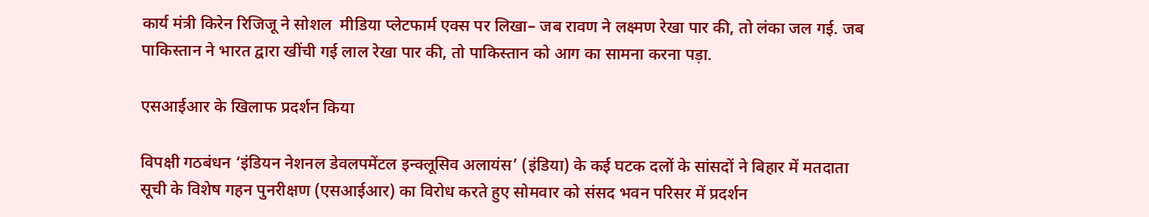कार्य मंत्री किरेन रिजिजू ने सोशल  मीडिया प्लेटफार्म एक्स पर लिखा– जब रावण ने लक्ष्मण रेखा पार की, तो लंका जल गई. जब पाकिस्तान ने भारत द्वारा खींची गई लाल रेखा पार की, तो पाकिस्तान को आग का सामना करना पड़ा.

एसआईआर के खिलाफ प्रदर्शन किया

विपक्षी गठबंधन ‘इंडियन नेशनल डेवलपमेंटल इन्क्लूसिव अलायंस’ (इंडिया) के कई घटक दलों के सांसदों ने बिहार में मतदाता सूची के विशेष गहन पुनरीक्षण (एसआईआर) का विरोध करते हुए सोमवार को संसद भवन परिसर में प्रदर्शन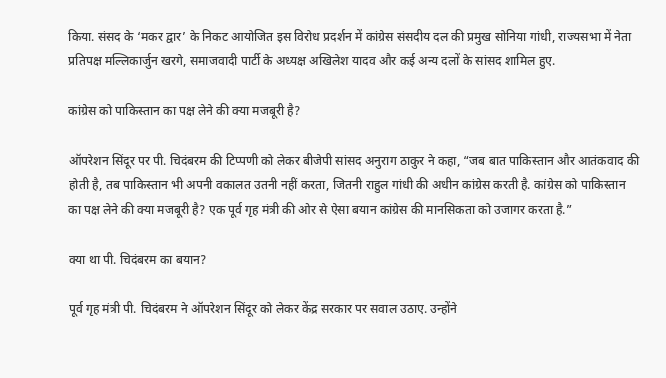किया. संसद के ‘मकर द्वार’ के निकट आयोजित इस विरोध प्रदर्शन में कांग्रेस संसदीय दल की प्रमुख सोनिया गांधी, राज्यसभा में नेता प्रतिपक्ष मल्लिकार्जुन खरगे, समाजवादी पार्टी के अध्यक्ष अखिलेश यादव और कई अन्य दलों के सांसद शामिल हुए.

कांग्रेस को पाकिस्तान का पक्ष लेने की क्या मजबूरी है?

ऑपरेशन सिंदूर पर पी. चिदंबरम की टिप्पणी को लेकर बीजेपी सांसद अनुराग ठाकुर ने कहा, “जब बात पाकिस्तान और आतंकवाद की होती है, तब पाकिस्तान भी अपनी वकालत उतनी नहीं करता, जितनी राहुल गांधी की अधीन कांग्रेस करती है. कांग्रेस को पाकिस्तान का पक्ष लेने की क्या मजबूरी है? एक पूर्व गृह मंत्री की ओर से ऐसा बयान कांग्रेस की मानसिकता को उजागर करता है.”

क्या था पी. चिदंबरम का बयान?

पूर्व गृह मंत्री पी. चिदंबरम ने ऑपरेशन सिंदूर को लेकर केंद्र सरकार पर सवाल उठाए. उन्होंने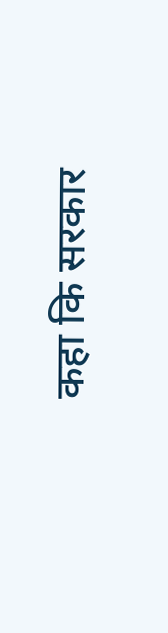कहा कि सरकार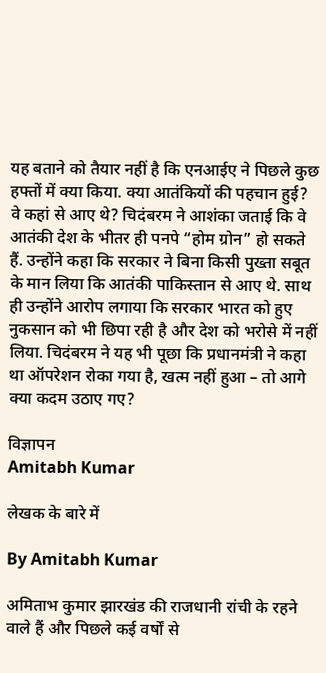यह बताने को तैयार नहीं है कि एनआईए ने पिछले कुछ हफ्तों में क्या किया. क्या आतंकियों की पहचान हुई? वे कहां से आए थे? चिदंबरम ने आशंका जताई कि वे आतंकी देश के भीतर ही पनपे “होम ग्रोन” हो सकते हैं. उन्होंने कहा कि सरकार ने बिना किसी पुख्ता सबूत के मान लिया कि आतंकी पाकिस्तान से आए थे. साथ ही उन्होंने आरोप लगाया कि सरकार भारत को हुए नुकसान को भी छिपा रही है और देश को भरोसे में नहीं लिया. चिदंबरम ने यह भी पूछा कि प्रधानमंत्री ने कहा था ऑपरेशन रोका गया है, खत्म नहीं हुआ – तो आगे क्या कदम उठाए गए?

विज्ञापन
Amitabh Kumar

लेखक के बारे में

By Amitabh Kumar

अमिताभ कुमार झारखंड की राजधानी रांची के रहने वाले हैं और पिछले कई वर्षों से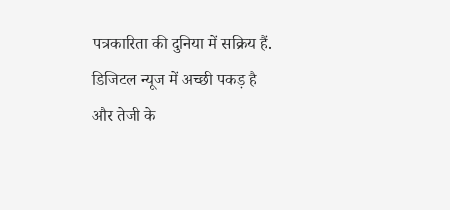पत्रकारिता की दुनिया में सक्रिय हैं. डिजिटल न्यूज में अच्छी पकड़ है और तेजी के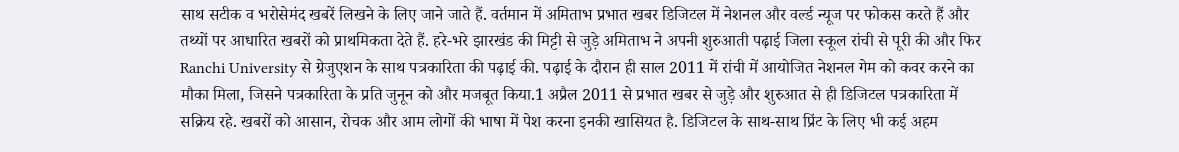साथ सटीक व भरोसेमंद खबरें लिखने के लिए जाने जाते हैं. वर्तमान में अमिताभ प्रभात खबर डिजिटल में नेशनल और वर्ल्ड न्यूज पर फोकस करते हैं और तथ्यों पर आधारित खबरों को प्राथमिकता देते हैं. हरे-भरे झारखंड की मिट्टी से जुड़े अमिताभ ने अपनी शुरुआती पढ़ाई जिला स्कूल रांची से पूरी की और फिर Ranchi University से ग्रेजुएशन के साथ पत्रकारिता की पढ़ाई की. पढ़ाई के दौरान ही साल 2011 में रांची में आयोजित नेशनल गेम को कवर करने का मौका मिला, जिसने पत्रकारिता के प्रति जुनून को और मजबूत किया.1 अप्रैल 2011 से प्रभात खबर से जुड़े और शुरुआत से ही डिजिटल पत्रकारिता में सक्रिय रहे. खबरों को आसान, रोचक और आम लोगों की भाषा में पेश करना इनकी खासियत है. डिजिटल के साथ-साथ प्रिंट के लिए भी कई अहम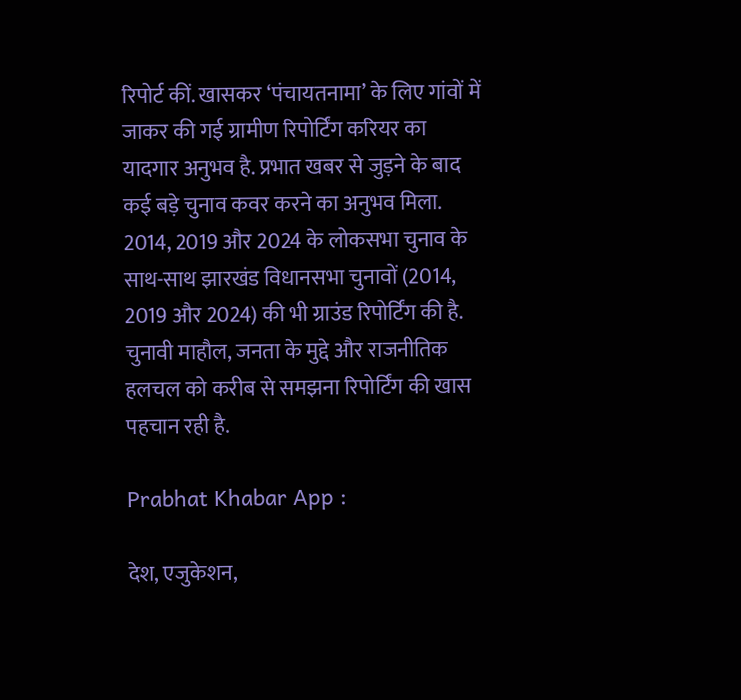रिपोर्ट कीं. खासकर ‘पंचायतनामा’ के लिए गांवों में जाकर की गई ग्रामीण रिपोर्टिंग करियर का यादगार अनुभव है. प्रभात खबर से जुड़ने के बाद कई बड़े चुनाव कवर करने का अनुभव मिला. 2014, 2019 और 2024 के लोकसभा चुनाव के साथ-साथ झारखंड विधानसभा चुनावों (2014, 2019 और 2024) की भी ग्राउंड रिपोर्टिंग की है. चुनावी माहौल, जनता के मुद्दे और राजनीतिक हलचल को करीब से समझना रिपोर्टिंग की खास पहचान रही है.

Prabhat Khabar App :

देश, एजुकेशन,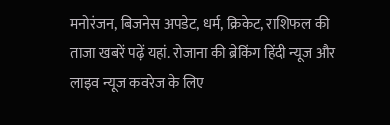मनोरंजन, बिजनेस अपडेट, धर्म, क्रिकेट, राशिफल की ताजा खबरें पढ़ें यहां. रोजाना की ब्रेकिंग हिंदी न्यूज और लाइव न्यूज कवरेज के लिए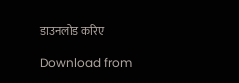डाउनलोड करिए

Download from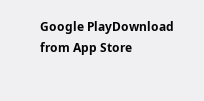Google PlayDownload from App Store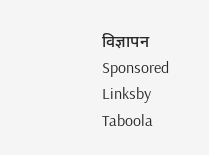विज्ञापन
Sponsored Linksby Taboola